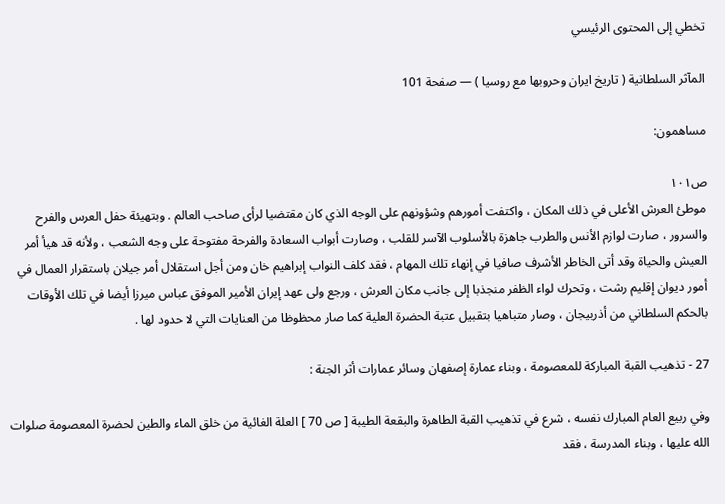تخطي إلى المحتوى الرئيسي

المآثر السلطانية ( تاريخ ايران وحروبها مع روسيا ) — صفحة 101

مساهمون:

ص١٠١
موطئ العرش الأعلى في ذلك المكان ، واكتفت أمورهم وشؤونهم على الوجه الذي كان مقتضيا لرأى صاحب العالم . وبتهيئة حفل العرس والفرح والسرور ، صارت لوازم الأنس والطرب جاهزة بالأسلوب الآسر للقلب ، وصارت أبواب السعادة والفرحة مفتوحة على وجه الشعب ، ولأنه قد هيأ أمر العيش والحياة وقد أتى الخاطر الأشرف صافيا في إنهاء تلك المهام ، فقد كلف النواب إبراهيم خان ومن أجل استقلال أمر جيلان باستقرار العمال في أمور ديوان إقليم رشت ، وتحرك لواء الظفر منجذبا إلى جانب مكان العرش ، ورجع ولى عهد إيران الأمير الموفق عباس ميرزا أيضا في تلك الأوقات بالحكم السلطاني من أذربيجان ، وصار متباهيا بتقبيل عتبة الحضرة العلية كما صار محظوظا من العنايات التي لا حدود لها .

27 - تذهيب القبة المباركة للمعصومة ، وبناء عمارة إصفهان وسائر عمارات أثر الجنة :

وفي ربيع العام المبارك نفسه ، شرع في تذهيب القبة الطاهرة والبقعة الطيبة [ ص 70 ] العلة الغائية من خلق الماء والطين لحضرة المعصومة صلوات الله عليها ، وبناء المدرسة ، فقد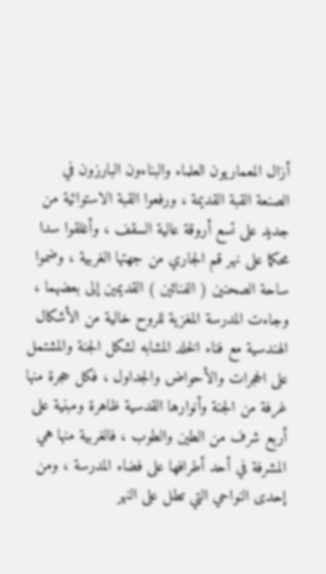أزال المعماريون العلماء والبناءون البارزون في الصنعة القبة القديمة ، ورفعوا القبة الاستوائية من جديد على تسع أروقة عالية السقف ، وأغلقوا سدا محكما على نهر قم الجاري من جهتها الغربية ، وضموا ساحة الصحنين ( الفنائين ) القديمين إلى بعضهما ، وجاءت المدرسة المغزية للروح خالية من الأشكال الهندسية مع فناء الخلد المشابه لشكل الجنة والمشتمل على الحجرات والأحواض والجداول ، فكل حجرة منها غرفة من الجنة وأنوارها القدسية ظاهرة ومبنية على أربع شرف من الطين والطوب ، فالغربية منها هي المشرفة في أحد أطرافها على فضاء المدرسة ، ومن إحدى النواحي التي تطل على النهر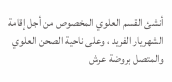أنشئ القسم العلوي المخصوص من أجل إقامة الشهريار الفريد ، وعلى ناحية الصحن العلوي والمتصل بروضة عرش